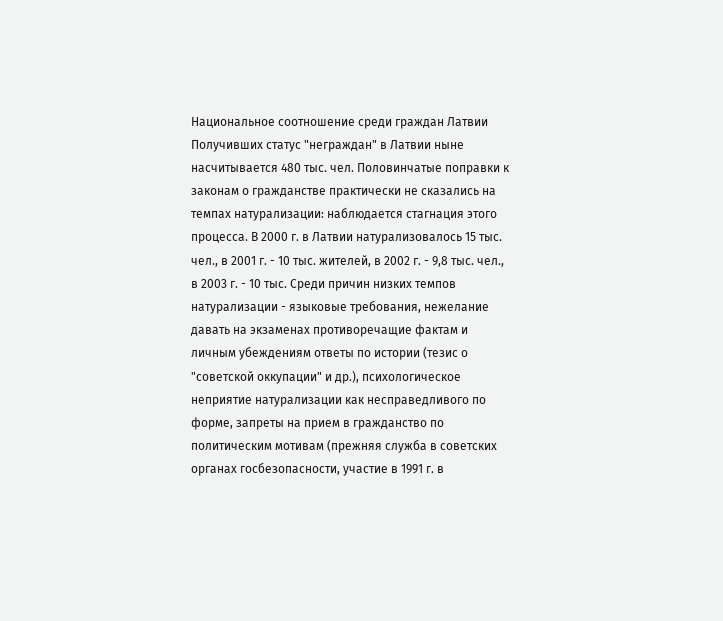Национальное соотношение среди граждан Латвии
Получивших статус "неграждан" в Латвии ныне насчитывается 480 тыс. чел. Половинчатые поправки к законам о гражданстве практически не сказались на темпах натурализации: наблюдается стагнация этого процесса. В 2000 г. в Латвии натурализовалось 15 тыс. чел., в 2001 г. - 10 тыс. жителей, в 2002 г. - 9,8 тыс. чел., в 2003 г. - 10 тыс. Среди причин низких темпов натурализации - языковые требования, нежелание давать на экзаменах противоречащие фактам и личным убеждениям ответы по истории (тезис о "советской оккупации" и др.), психологическое неприятие натурализации как несправедливого по форме, запреты на прием в гражданство по политическим мотивам (прежняя служба в советских органах госбезопасности, участие в 1991 г. в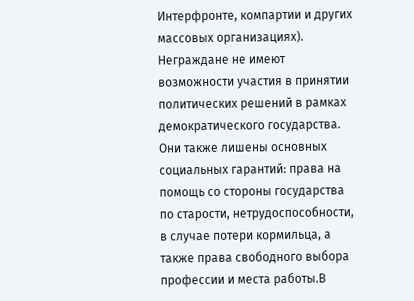Интерфронте, компартии и других массовых организациях).
Неграждане не имеют возможности участия в принятии политических решений в рамках демократического государства. Они также лишены основных социальных гарантий: права на помощь со стороны государства по старости, нетрудоспособности, в случае потери кормильца, а также права свободного выбора профессии и места работы.В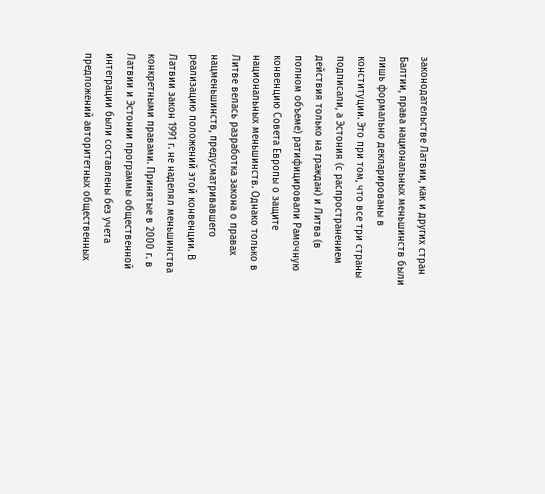законодательстве Латвии, как и других стран Балтии, права национальных меньшинств были лишь формально декларированы в конституции. Это при том, что все три страны подписали, а Эстония (с распространением действия только на граждан) и Литва (в полном объеме) ратифицировали Рамочную конвенцию Совета Европы о защите национальных меньшинств. Однако только в Литве велась разработка закона о правах нацменьшинств, предусматривавшего реализацию положений этой конвенции. В Латвии закон 1991 г. не наделял меньшинства конкретными правами. Принятые в 2000 г. в Латвии и Эстонии программы общественной интеграции были составлены без учета предложений авторитетных общественных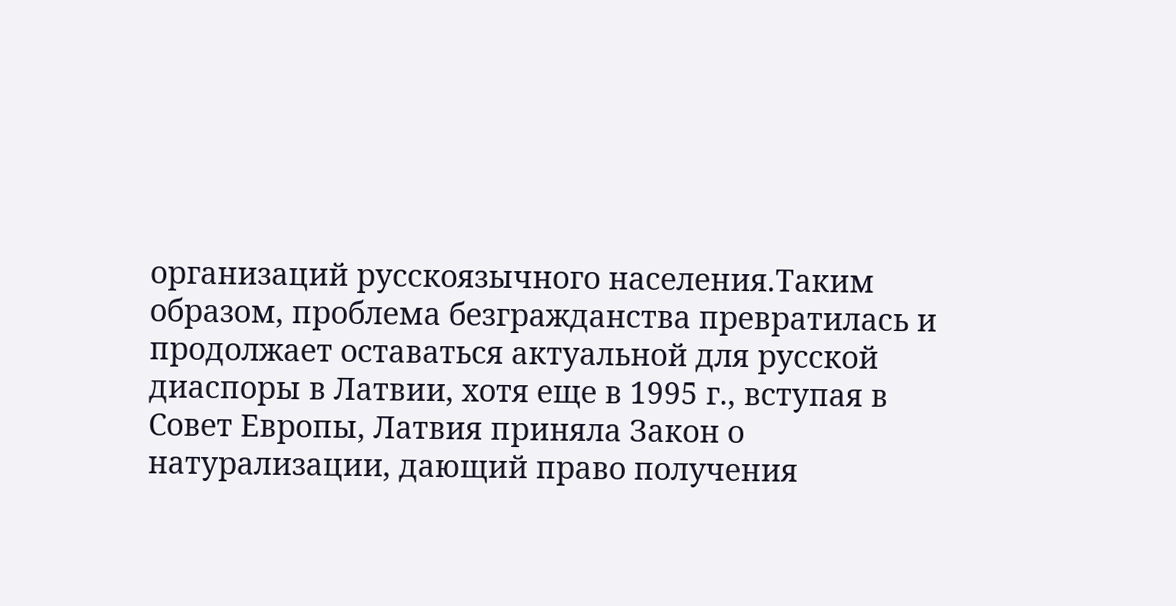организаций русскоязычного населения.Таким образом, проблема безгражданства превратилась и продолжает оставаться актуальной для русской диаспоры в Латвии, хотя еще в 1995 г., вступая в Совет Европы, Латвия приняла Закон о натурализации, дающий право получения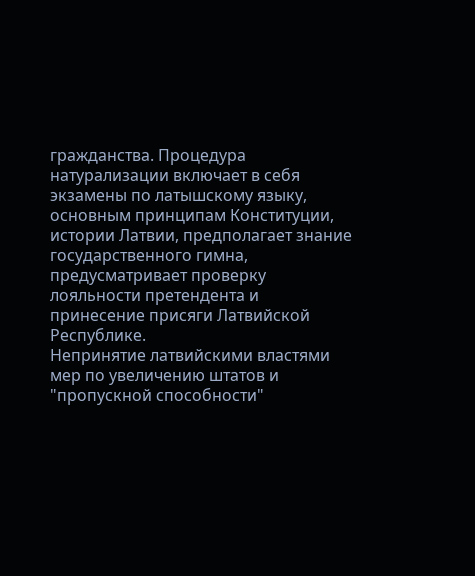гражданства. Процедура натурализации включает в себя экзамены по латышскому языку, основным принципам Конституции, истории Латвии, предполагает знание государственного гимна, предусматривает проверку лояльности претендента и принесение присяги Латвийской Республике.
Непринятие латвийскими властями мер по увеличению штатов и "пропускной способности"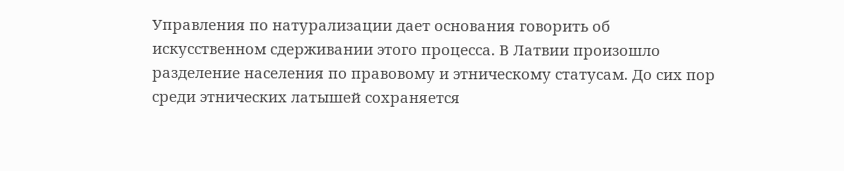Управления по натурализации дает основания говорить об искусственном сдерживании этого процесса. В Латвии произошло разделение населения по правовому и этническому статусам. До сих пор среди этнических латышей сохраняется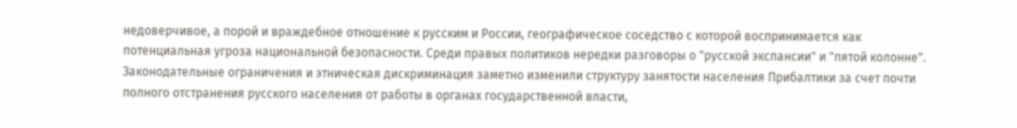недоверчивое, а порой и враждебное отношение к русским и России, географическое соседство с которой воспринимается как потенциальная угроза национальной безопасности. Среди правых политиков нередки разговоры о "русской экспансии" и "пятой колонне". Законодательные ограничения и этническая дискриминация заметно изменили структуру занятости населения Прибалтики за счет почти полного отстранения русского населения от работы в органах государственной власти,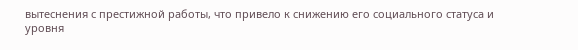вытеснения с престижной работы, что привело к снижению его социального статуса и уровня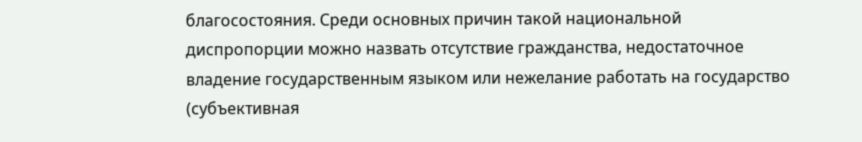благосостояния. Среди основных причин такой национальной диспропорции можно назвать отсутствие гражданства, недостаточное владение государственным языком или нежелание работать на государство (субъективная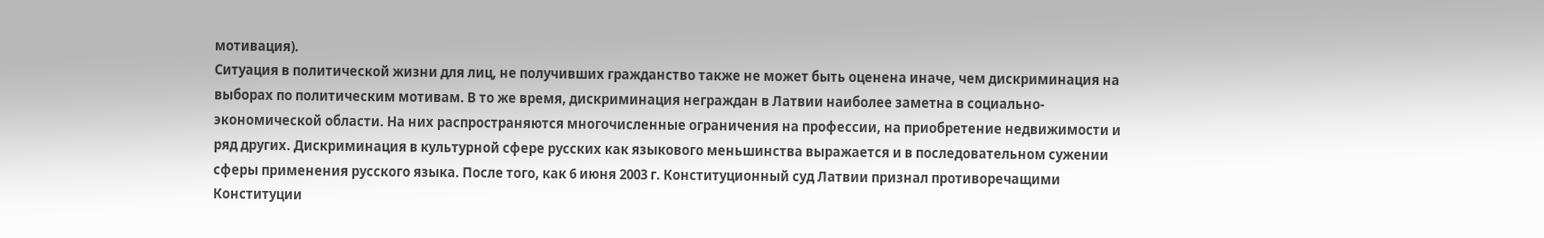мотивация).
Ситуация в политической жизни для лиц, не получивших гражданство также не может быть оценена иначе, чем дискриминация на выборах по политическим мотивам. В то же время, дискриминация неграждан в Латвии наиболее заметна в социально-экономической области. На них распространяются многочисленные ограничения на профессии, на приобретение недвижимости и ряд других. Дискриминация в культурной сфере русских как языкового меньшинства выражается и в последовательном сужении сферы применения русского языка. После того, как 6 июня 2003 г. Конституционный суд Латвии признал противоречащими Конституции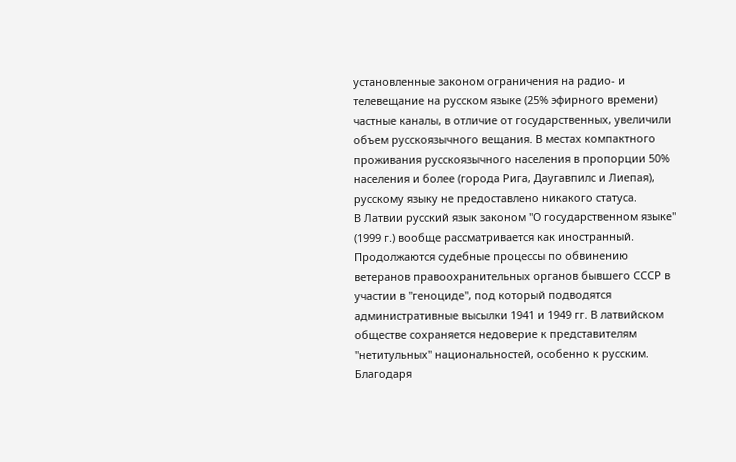установленные законом ограничения на радио- и телевещание на русском языке (25% эфирного времени) частные каналы, в отличие от государственных, увеличили объем русскоязычного вещания. В местах компактного проживания русскоязычного населения в пропорции 50% населения и более (города Рига, Даугавпилс и Лиепая), русскому языку не предоставлено никакого статуса.
В Латвии русский язык законом "О государственном языке" (1999 г.) вообще рассматривается как иностранный.
Продолжаются судебные процессы по обвинению ветеранов правоохранительных органов бывшего СССР в участии в "геноциде", под который подводятся административные высылки 1941 и 1949 гг. В латвийском обществе сохраняется недоверие к представителям "нетитульных" национальностей, особенно к русским. Благодаря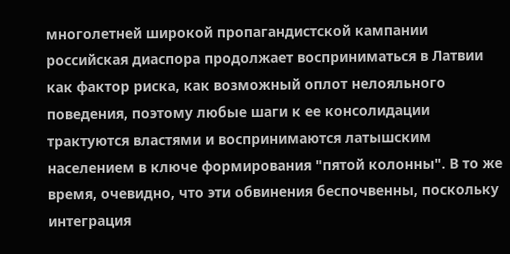многолетней широкой пропагандистской кампании российская диаспора продолжает восприниматься в Латвии как фактор риска, как возможный оплот нелояльного поведения, поэтому любые шаги к ее консолидации трактуются властями и воспринимаются латышским населением в ключе формирования "пятой колонны". В то же время, очевидно, что эти обвинения беспочвенны, поскольку интеграция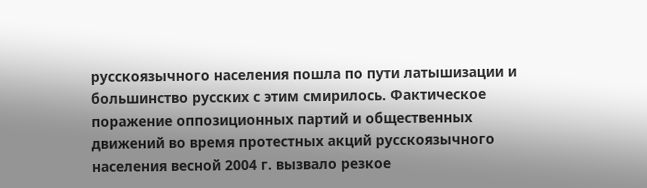русскоязычного населения пошла по пути латышизации и большинство русских с этим смирилось. Фактическое поражение оппозиционных партий и общественных движений во время протестных акций русскоязычного населения весной 2004 г. вызвало резкое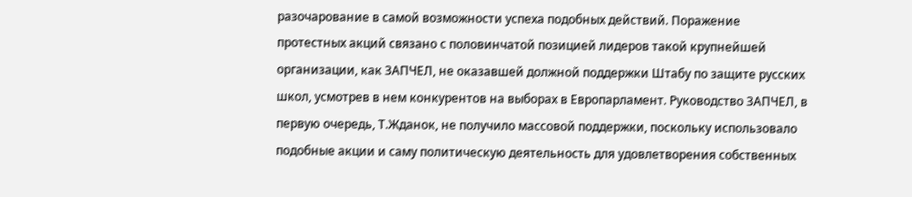разочарование в самой возможности успеха подобных действий. Поражение протестных акций связано с половинчатой позицией лидеров такой крупнейшей организации, как ЗАПЧЕЛ, не оказавшей должной поддержки Штабу по защите русских школ, усмотрев в нем конкурентов на выборах в Европарламент. Руководство ЗАПЧЕЛ, в первую очередь, Т.Жданок, не получило массовой поддержки, поскольку использовало подобные акции и саму политическую деятельность для удовлетворения собственных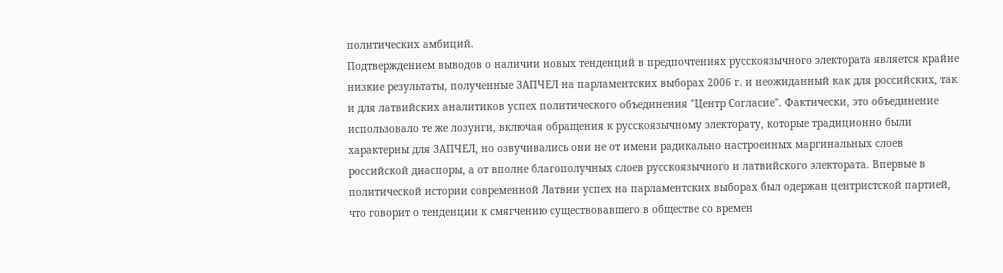политических амбиций.
Подтверждением выводов о наличии новых тенденций в предпочтениях русскоязычного электората является крайне низкие результаты, полученные ЗАПЧЕЛ на парламентских выборах 2006 г. и неожиданный как для российских, так и для латвийских аналитиков успех политического объединения "Центр Согласие". Фактически, это объединение использовало те же лозунги, включая обращения к русскоязычному электорату, которые традиционно были характерны для ЗАПЧЕЛ, но озвучивались они не от имени радикально настроенных маргинальных слоев российской диаспоры, а от вполне благополучных слоев русскоязычного и латвийского электората. Впервые в политической истории современной Латвии успех на парламентских выборах был одержан центристской партией, что говорит о тенденции к смягчению существовавшего в обществе со времен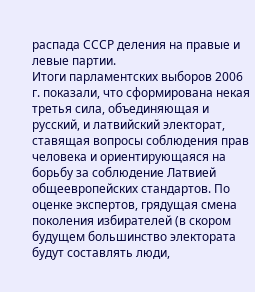распада СССР деления на правые и левые партии.
Итоги парламентских выборов 2006 г. показали, что сформирована некая третья сила, объединяющая и русский, и латвийский электорат, ставящая вопросы соблюдения прав человека и ориентирующаяся на борьбу за соблюдение Латвией общеевропейских стандартов. По оценке экспертов, грядущая смена поколения избирателей (в скором будущем большинство электората будут составлять люди,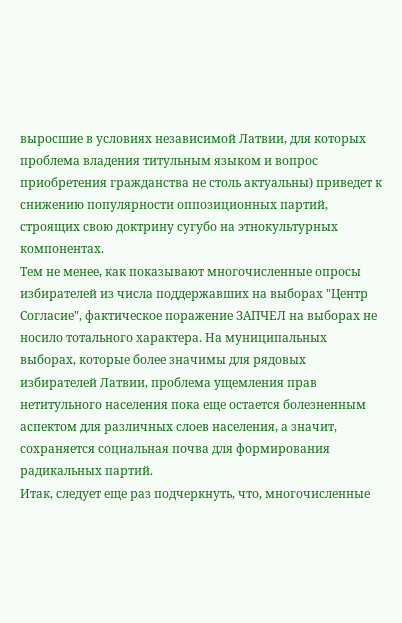выросшие в условиях независимой Латвии, для которых проблема владения титульным языком и вопрос приобретения гражданства не столь актуальны) приведет к снижению популярности оппозиционных партий, строящих свою доктрину сугубо на этнокультурных компонентах.
Тем не менее, как показывают многочисленные опросы избирателей из числа поддержавших на выборах "Центр Согласие", фактическое поражение ЗАПЧЕЛ на выборах не носило тотального характера. На муниципальных выборах, которые более значимы для рядовых избирателей Латвии, проблема ущемления прав нетитульного населения пока еще остается болезненным аспектом для различных слоев населения, а значит, сохраняется социальная почва для формирования радикальных партий.
Итак, следует еще раз подчеркнуть, что, многочисленные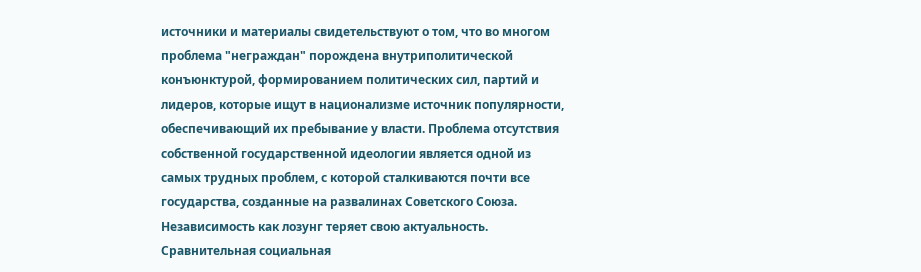источники и материалы свидетельствуют о том, что во многом проблема "неграждан" порождена внутриполитической конъюнктурой, формированием политических сил, партий и лидеров, которые ищут в национализме источник популярности, обеспечивающий их пребывание у власти. Проблема отсутствия собственной государственной идеологии является одной из самых трудных проблем, с которой сталкиваются почти все государства, созданные на развалинах Советского Союза. Независимость как лозунг теряет свою актуальность. Сравнительная социальная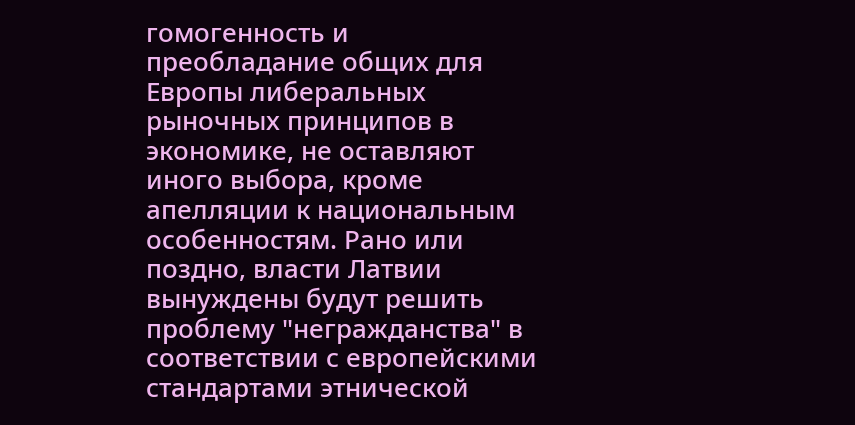гомогенность и преобладание общих для Европы либеральных рыночных принципов в экономике, не оставляют иного выбора, кроме апелляции к национальным особенностям. Рано или поздно, власти Латвии вынуждены будут решить проблему "негражданства" в соответствии с европейскими стандартами этнической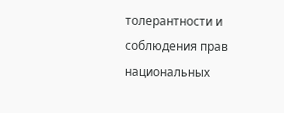толерантности и соблюдения прав национальных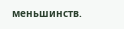меньшинств.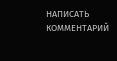НАПИСАТЬ КОММЕНТАРИЙ